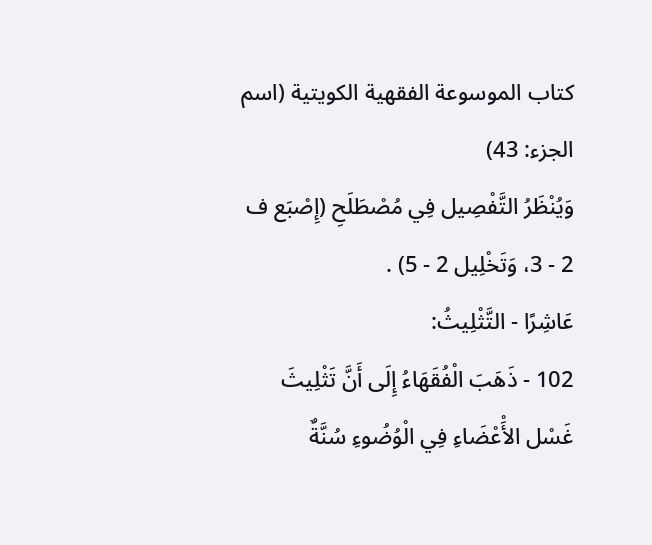كتاب الموسوعة الفقهية الكويتية (اسم الجزء: 43)
وَيُنْظَرُ التَّفْصِيل فِي مُصْطَلَحِ (إِصْبَع ف 2 - 3، وَتَخْلِيل 2 - 5) .
عَاشِرًا - التَّثْلِيثُ:
102 - ذَهَبَ الْفُقَهَاءُ إِلَى أَنَّ تَثْلِيثَ غَسْل الأَْعْضَاءِ فِي الْوُضُوءِ سُنَّةٌ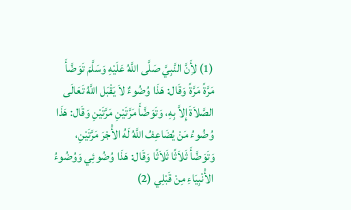(1) لأَِنَّ النَّبِيَّ صَلَّى اللَّهُ عَلَيْهِ وَسَلَّمَ تَوَضَّأَ مَرَّةً مَرَّةً وَقَال: هَذَا وُضُوءٌ لاَ يَقْبَل اللَّهُ تَعَالَى الصَّلاَةَ إِلاَّ بِهِ، وَتَوَضَّأَ مَرَّتَيْنِ مَرَّتَيْنِ وَقَال: هَذَا وُضُوءُ مَنْ يُضَاعِفُ اللَّهُ لَهُ الأَْجْرَ مَرَّتَيْنِ، وَتَوَضَّأَ ثَلاَثًا ثَلاَثًا وَقَال: هَذَا وُضُوئِي وَوُضُوءُ الأَْنْبِيَاءِ مِنْ قَبْلِي (2)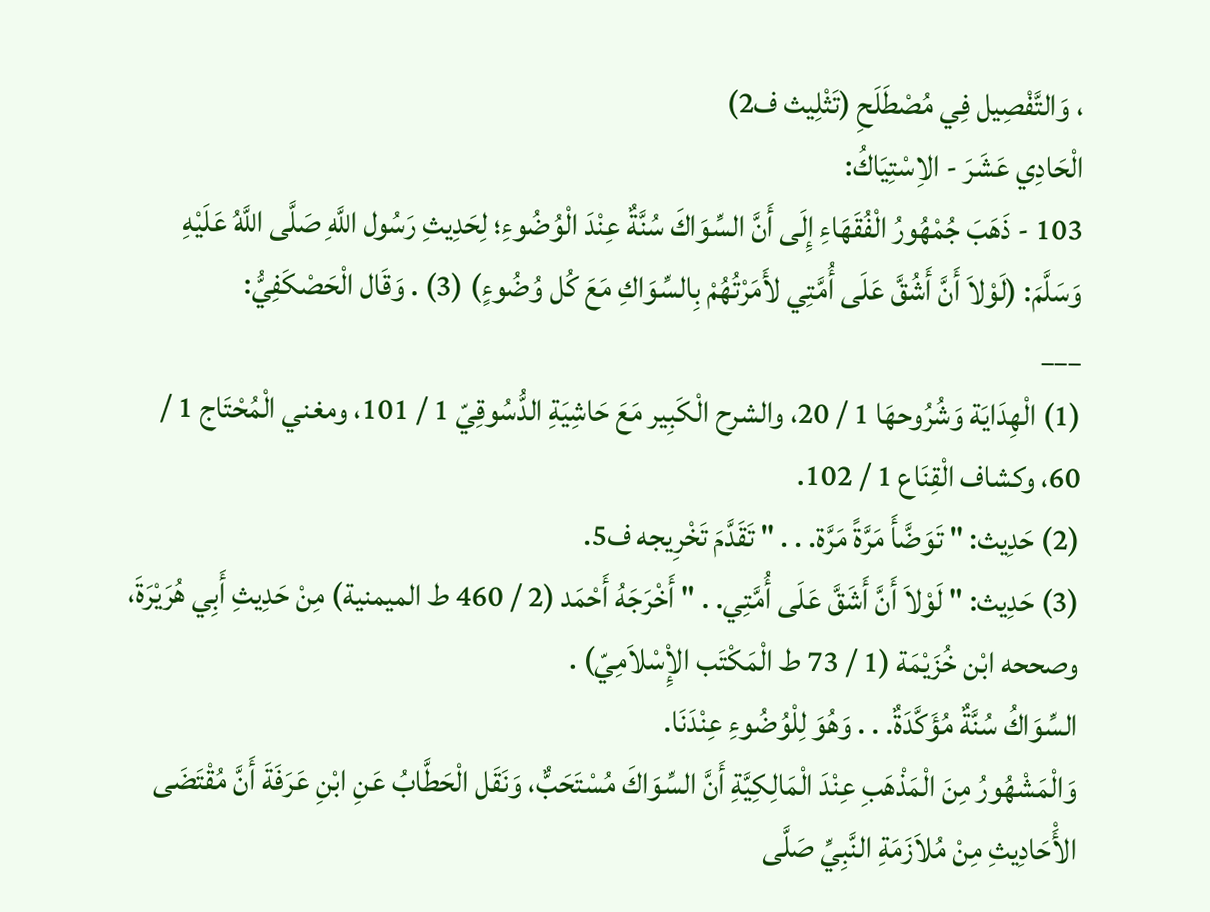، وَالتَّفْصِيل فِي مُصْطَلَحِ (تَثْلِيث ف2)
الْحَادِي عَشَرَ - الاِسْتِيَاكُ:
103 - ذَهَبَ جُمْهُورُ الْفُقَهَاءِ إِلَى أَنَّ السِّوَاكَ سُنَّةٌ عِنْدَ الْوُضُوءِ؛ لِحَدِيثِ رَسُول اللَّهِ صَلَّى اللَّهُ عَلَيْهِ وَسَلَّمَ: (لَوْلاَ أَنَّ أَشُقَّ عَلَى أُمَّتِي لأَمَرْتُهُمْ بِالسِّوَاكِ مَعَ كُل وُضُوءٍ) (3) . وَقَال الْحَصْكَفِيُّ:
___
(1) الْهِدَايَة وَشُرُوحهَا 1 / 20، والشرح الْكَبِير مَعَ حَاشِيَةِ الدُّسُوقِيّ 1 / 101، ومغني الْمُحْتَاج 1 / 60، وكشاف الْقِنَاع 1 / 102.
(2) حَدِيث: " تَوَضَّأَ مَرَّةً مَرَّة. . . " تَقَدَّمَ تَخْرِيجه ف5.
(3) حَدِيث: " لَوْلاَ أَنَّ أَشَقَّ عَلَى أُمَّتِي. . " أَخْرَجَهُ أَحْمَد (2 / 460 ط الميمنية) مِنْ حَدِيثِ أَبِي هُرَيْرَةَ، وصححه ابْن خُزَيْمَة (1 / 73 ط الْمَكْتَب الإِْسْلاَمِيّ) .
السِّوَاكُ سُنَّةٌ مُؤَكَّدَةٌ. . . وَهُوَ لِلْوُضُوءِ عِنْدَنَا.
وَالْمَشْهُورُ مِنَ الْمَذْهَبِ عِنْدَ الْمَالِكِيَّةِ أَنَّ السِّوَاكَ مُسْتَحَبٌّ، وَنَقَل الْحَطَّابُ عَنِ ابْنِ عَرَفَةَ أَنَّ مُقْتَضَى الأَْحَادِيثِ مِنْ مُلاَزَمَةِ النَّبِيِّ صَلَّى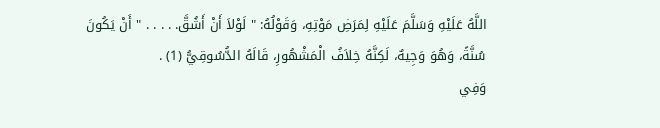اللَّهُ عَلَيْهِ وَسَلَّمَ عَلَيْهِ لِمَرَضِ مَوْتِهِ، وَقَوْلُهُ: " لَوْلاَ أَنْ أَشُقَّ. . . . . " أَنْ يَكُونَ سُنَّةً، وَهُوَ وَجِيهٌ، لَكِنَّهُ خِلاَفُ الْمَشْهُورِ، قَالَهُ الدُّسُوقِيُّ (1) .
وَفِي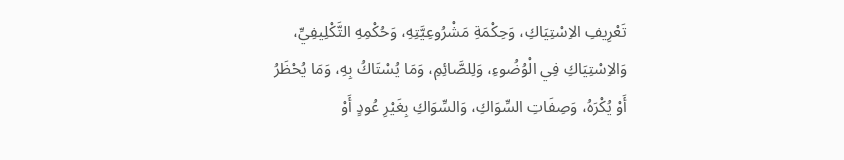تَعْرِيفِ الاِسْتِيَاكِ، وَحِكْمَةِ مَشْرُوعِيَّتِهِ، وَحُكْمِهِ التَّكْلِيفِيِّ، وَالاِسْتِيَاكِ فِي الْوُضُوءِ، وَلِلصَّائِمِ، وَمَا يُسْتَاكُ بِهِ، وَمَا يُحْظَرُ أَوْ يُكْرَهُ، وَصِفَاتِ السِّوَاكِ، وَالسِّوَاكِ بِغَيْرِ عُودٍ أَوْ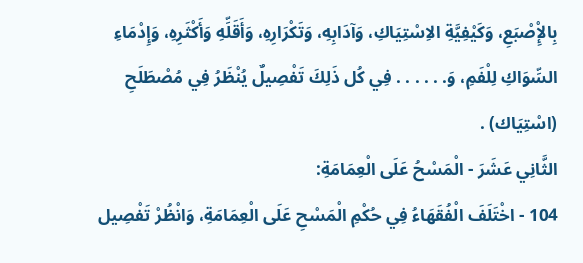بِالإِْصْبَعِ، وَكَيْفِيَّةِ الاِسْتِيَاكِ، وَآدَابِهِ، وَتَكْرَارِهِ، وَأَقَلِّهِ وَأَكْثَرِهِ، وَإِدْمَاءِ السِّوَاكِ لِلْفَمِ، وَ. . . . . . فِي كُل ذَلِكَ تَفْصِيلٌ يُنْظَرُ فِي مُصْطَلَحِ (اسْتِيَاك) .
الثَّانِي عَشَرَ - الْمَسْحُ عَلَى الْعِمَامَةِ:
104 - اخْتَلَفَ الْفُقَهَاءُ فِي حُكْمِ الْمَسْحِ عَلَى الْعِمَامَةِ، وَانْظُرْ تَفْصِيل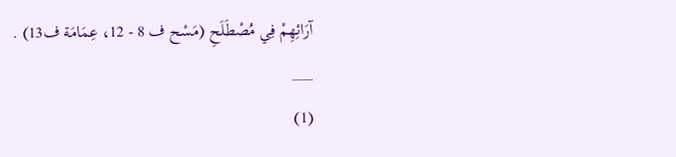آرَائِهِمْ فِي مُصْطَلَحِ (مَسْح ف 8 - 12، عِمَامَة ف13) .
___
(1)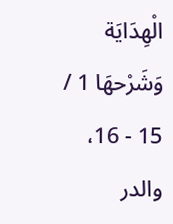الْهِدَايَة وَشَرْحهَا 1 / 15 - 16، والدر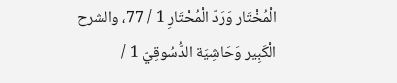الْمُخْتَار وَرَدّ الْمُحْتَارِ 1 / 77، والشرح الْكَبِير وَحَاشِيَة الدُّسُوقِيّ 1 /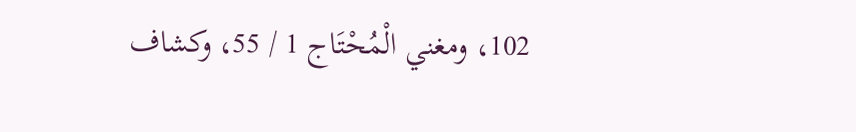102، ومغني الْمُحْتَاج 1 / 55، وكشاف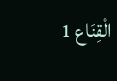الْقِنَاع 1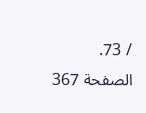/ 73.
الصفحة 367